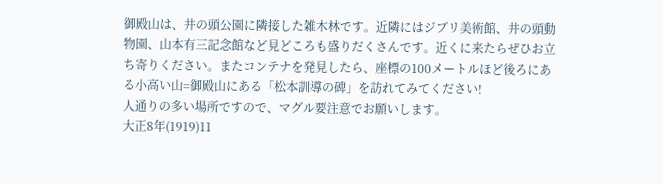御殿山は、井の頭公園に隣接した雑木林です。近隣にはジブリ美術館、井の頭動物園、山本有三記念館など見どころも盛りだくさんです。近くに来たらぜひお立ち寄りください。またコンテナを発見したら、座標の100メートルほど後ろにある小高い山=御殿山にある「松本訓導の碑」を訪れてみてください!
人通りの多い場所ですので、マグル要注意でお願いします。
大正8年(1919)11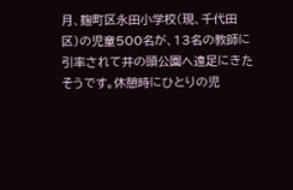月、麹町区永田小学校(現、千代田区)の児童500名が、13名の教師に引率されて井の頭公園へ遠足にきたそうです。休憩時にひとりの児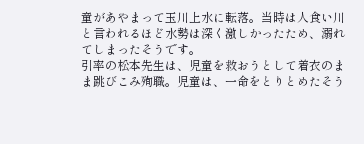童があやまって玉川上水に転落。当時は人食い川と言われるほど水勢は深く激しかったため、溺れてしまったそうです。
引率の松本先生は、児童を救おうとして着衣のまま跳びこみ殉職。児童は、一命をとりとめたそう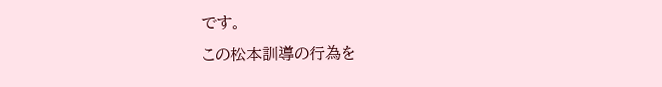です。
この松本訓導の行為を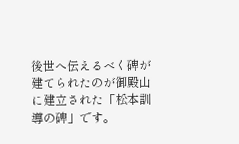後世へ伝えるべく碑が建てられたのが御殿山に建立された「松本訓導の碑」です。